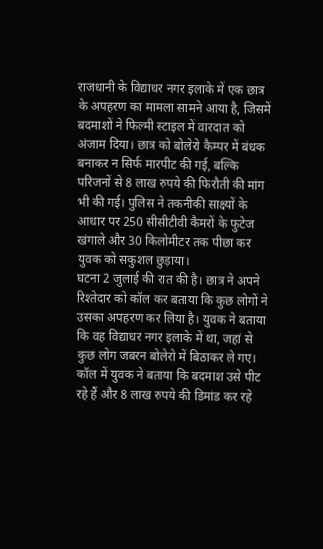राजधानी के विद्याधर नगर इलाके में एक छात्र के अपहरण का मामला सामने आया है, जिसमें बदमाशों ने फिल्मी स्टाइल में वारदात को अंजाम दिया। छात्र को बोलेरो कैम्पर में बंधक बनाकर न सिर्फ मारपीट की गई, बल्कि परिजनों से 8 लाख रुपये की फिरौती की मांग भी की गई। पुलिस ने तकनीकी साक्ष्यों के आधार पर 250 सीसीटीवी कैमरों के फुटेज खंगाले और 30 किलोमीटर तक पीछा कर युवक को सकुशल छुड़ाया।
घटना 2 जुलाई की रात की है। छात्र ने अपने रिश्तेदार को कॉल कर बताया कि कुछ लोगों ने उसका अपहरण कर लिया है। युवक ने बताया कि वह विद्याधर नगर इलाके में था, जहां से कुछ लोग जबरन बोलेरो में बिठाकर ले गए। कॉल में युवक ने बताया कि बदमाश उसे पीट रहे हैं और 8 लाख रुपये की डिमांड कर रहे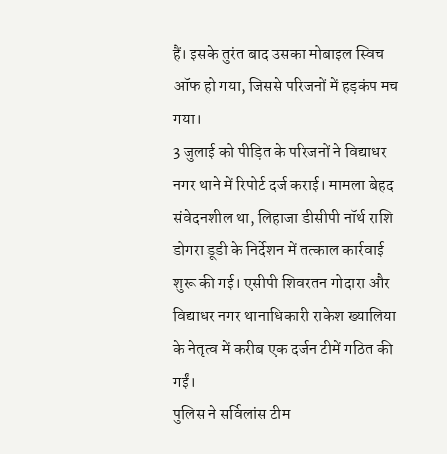हैं। इसके तुरंत बाद उसका मोबाइल स्विच ऑफ हो गया, जिससे परिजनों में हड़कंप मच गया।
3 जुलाई को पीड़ित के परिजनों ने विद्याधर नगर थाने में रिपोर्ट दर्ज कराई। मामला बेहद संवेदनशील था, लिहाजा डीसीपी नॉर्थ राशि डोगरा डूडी के निर्देशन में तत्काल कार्रवाई शुरू की गई। एसीपी शिवरतन गोदारा और विद्याधर नगर थानाधिकारी राकेश ख्यालिया के नेतृत्व में करीब एक दर्जन टीमें गठित की गईं।
पुलिस ने सर्विलांस टीम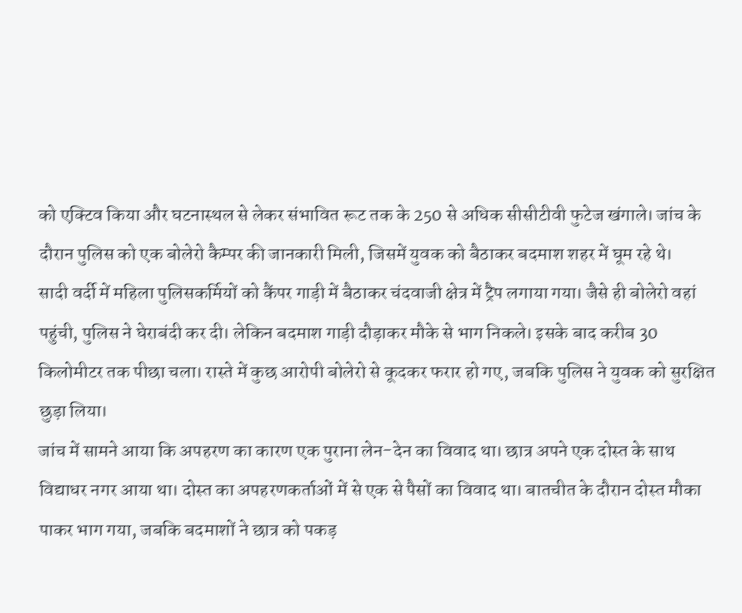को एक्टिव किया और घटनास्थल से लेकर संभावित रूट तक के 250 से अधिक सीसीटीवी फुटेज खंगाले। जांच के दौरान पुलिस को एक बोलेरो कैम्पर की जानकारी मिली, जिसमें युवक को बैठाकर बदमाश शहर में घूम रहे थे।
सादी वर्दी में महिला पुलिसकर्मियों को कैंपर गाड़ी में बैठाकर चंदवाजी क्षेत्र में ट्रैप लगाया गया। जैसे ही बोलेरो वहां पहुंची, पुलिस ने घेराबंदी कर दी। लेकिन बदमाश गाड़ी दौड़ाकर मौके से भाग निकले। इसके बाद करीब 30 किलोमीटर तक पीछा चला। रास्ते में कुछ आरोपी बोलेरो से कूदकर फरार हो गए, जबकि पुलिस ने युवक को सुरक्षित छुड़ा लिया।
जांच में सामने आया कि अपहरण का कारण एक पुराना लेन-देन का विवाद था। छात्र अपने एक दोस्त के साथ विद्याधर नगर आया था। दोस्त का अपहरणकर्ताओं में से एक से पैसों का विवाद था। बातचीत के दौरान दोस्त मौका पाकर भाग गया, जबकि बदमाशों ने छात्र को पकड़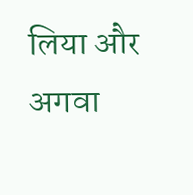लिया और अगवा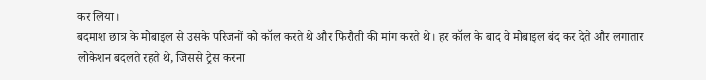कर लिया।
बदमाश छात्र के मोबाइल से उसके परिजनों को कॉल करते थे और फिरौती की मांग करते थे। हर कॉल के बाद वे मोबाइल बंद कर देते और लगातार लोकेशन बदलते रहते थे, जिससे ट्रेस करना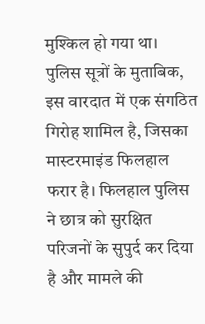मुश्किल हो गया था।
पुलिस सूत्रों के मुताबिक, इस वारदात में एक संगठित गिरोह शामिल है, जिसका मास्टरमाइंड फिलहाल फरार है। फिलहाल पुलिस ने छात्र को सुरक्षित परिजनों के सुपुर्द कर दिया है और मामले की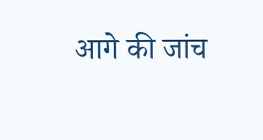आगे की जांच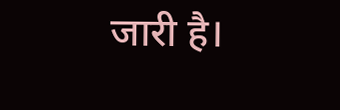जारी है।